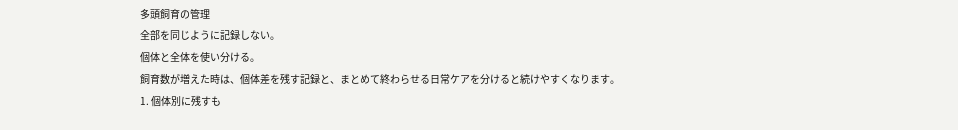多頭飼育の管理
全部を同じように記録しない。
個体と全体を使い分ける。
飼育数が増えた時は、個体差を残す記録と、まとめて終わらせる日常ケアを分けると続けやすくなります。
1. 個体別に残すも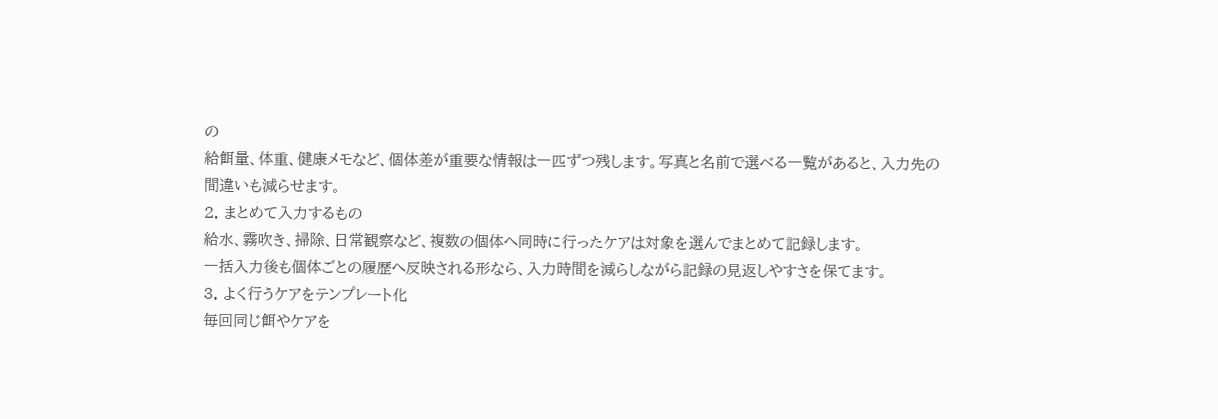の
給餌量、体重、健康メモなど、個体差が重要な情報は一匹ずつ残します。写真と名前で選べる一覧があると、入力先の間違いも減らせます。
2. まとめて入力するもの
給水、霧吹き、掃除、日常観察など、複数の個体へ同時に行ったケアは対象を選んでまとめて記録します。
一括入力後も個体ごとの履歴へ反映される形なら、入力時間を減らしながら記録の見返しやすさを保てます。
3. よく行うケアをテンプレート化
毎回同じ餌やケアを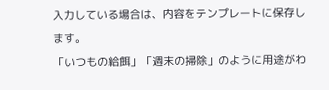入力している場合は、内容をテンプレートに保存します。
「いつもの給餌」「週末の掃除」のように用途がわ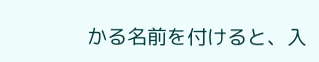かる名前を付けると、入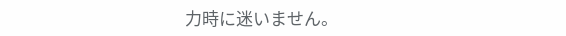力時に迷いません。